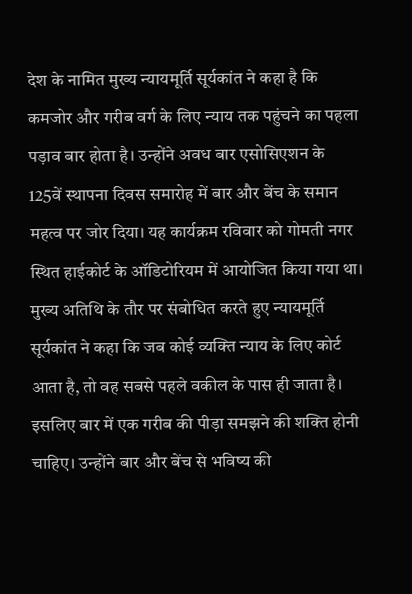देश के नामित मुख्य न्यायमूर्ति सूर्यकांत ने कहा है कि कमजोर और गरीब वर्ग के लिए न्याय तक पहुंचने का पहला पड़ाव बार होता है। उन्होंने अवध बार एसोसिएशन के 125वें स्थापना दिवस समारोह में बार और बेंच के समान महत्व पर जोर दिया। यह कार्यक्रम रविवार को गोमती नगर स्थित हाईकोर्ट के ऑडिटोरियम में आयोजित किया गया था। मुख्य अतिथि के तौर पर संबोधित करते हुए न्यायमूर्ति सूर्यकांत ने कहा कि जब कोई व्यक्ति न्याय के लिए कोर्ट आता है, तो वह सबसे पहले वकील के पास ही जाता है। इसलिए बार में एक गरीब की पीड़ा समझने की शक्ति होनी चाहिए। उन्होंने बार और बेंच से भविष्य की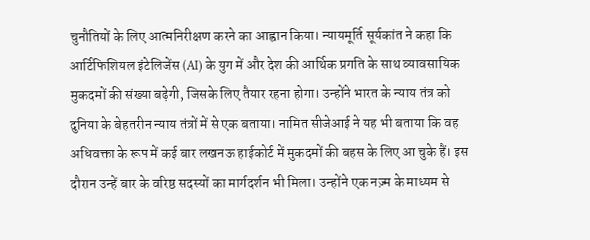चुनौतियों के लिए आत्मनिरीक्षण करने का आह्वान किया। न्यायमूर्ति सूर्यकांत ने कहा कि आर्टिफिशियल इंटेलिजेंस (AI) के युग में और देश की आर्थिक प्रगति के साथ व्यावसायिक मुकदमों की संख्या बढ़ेगी, जिसके लिए तैयार रहना होगा। उन्होंने भारत के न्याय तंत्र को दुनिया के बेहतरीन न्याय तंत्रों में से एक बताया। नामित सीजेआई ने यह भी बताया कि वह अधिवक्ता के रूप में कई बार लखनऊ हाईकोर्ट में मुकदमों की बहस के लिए आ चुके हैं। इस दौरान उन्हें बार के वरिष्ठ सदस्यों का मार्गदर्शन भी मिला। उन्होंने एक नज़्म के माध्यम से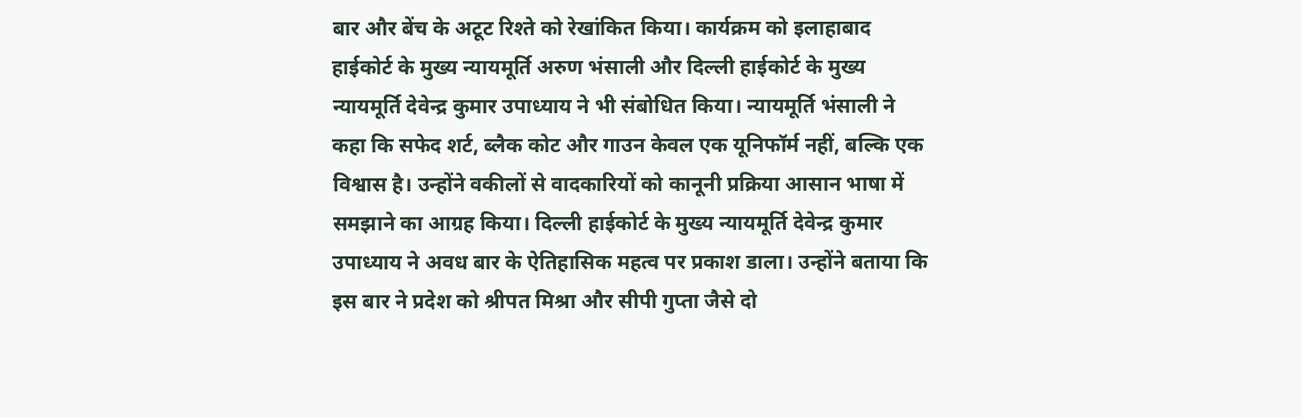बार और बेंच के अटूट रिश्ते को रेखांकित किया। कार्यक्रम को इलाहाबाद हाईकोर्ट के मुख्य न्यायमूर्ति अरुण भंसाली और दिल्ली हाईकोर्ट के मुख्य न्यायमूर्ति देवेन्द्र कुमार उपाध्याय ने भी संबोधित किया। न्यायमूर्ति भंसाली ने कहा कि सफेद शर्ट, ब्लैक कोट और गाउन केवल एक यूनिफॉर्म नहीं, बल्कि एक विश्वास है। उन्होंने वकीलों से वादकारियों को कानूनी प्रक्रिया आसान भाषा में समझाने का आग्रह किया। दिल्ली हाईकोर्ट के मुख्य न्यायमूर्ति देवेन्द्र कुमार उपाध्याय ने अवध बार के ऐतिहासिक महत्व पर प्रकाश डाला। उन्होंने बताया कि इस बार ने प्रदेश को श्रीपत मिश्रा और सीपी गुप्ता जैसे दो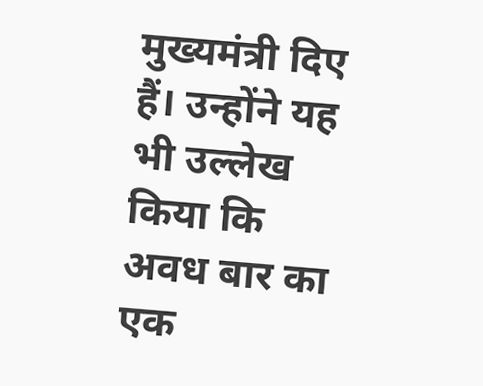मुख्यमंत्री दिए हैं। उन्होंने यह भी उल्लेख किया कि अवध बार का एक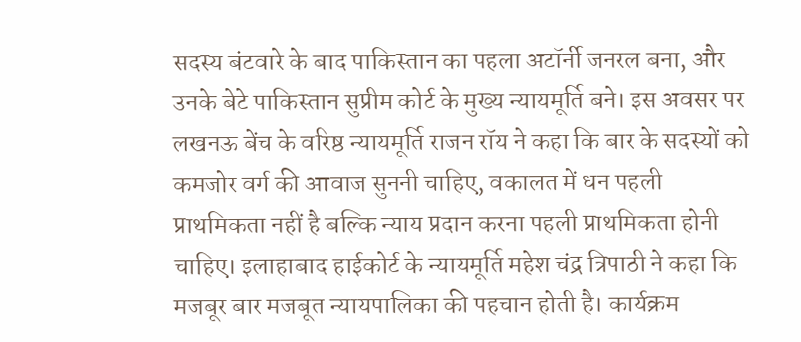सदस्य बंटवारे के बाद पाकिस्तान का पहला अटॉर्नी जनरल बना, और उनके बेटे पाकिस्तान सुप्रीम कोर्ट के मुख्य न्यायमूर्ति बने। इस अवसर पर लखनऊ बेंच के वरिष्ठ न्यायमूर्ति राजन रॉय ने कहा कि बार के सदस्यों को कमजोर वर्ग की आवाज सुननी चाहिए, वकालत में धन पहली प्राथमिकता नहीं है बल्कि न्याय प्रदान करना पहली प्राथमिकता होनी चाहिए। इलाहाबाद हाईकोर्ट के न्यायमूर्ति महेश चंद्र त्रिपाठी ने कहा कि मजबूर बार मजबूत न्यायपालिका की पहचान होती है। कार्यक्रम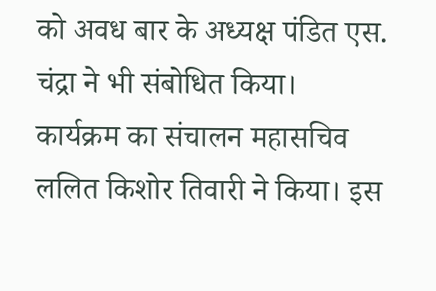को अवध बार के अध्यक्ष पंडित एस. चंद्रा ने भी संबोधित किया। कार्यक्रम का संचालन महासचिव ललित किशोर तिवारी ने किया। इस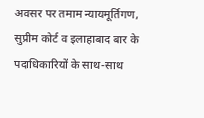अवसर पर तमाम न्यायमूर्तिगण, सुप्रीम कोर्ट व इलाहाबाद बार के पदाधिकारियों के साथ-साथ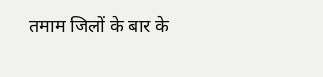तमाम जिलों के बार के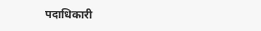पदाधिकारी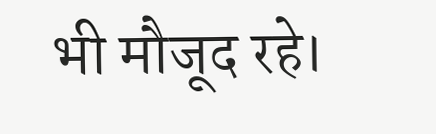भी मौजूद रहे।